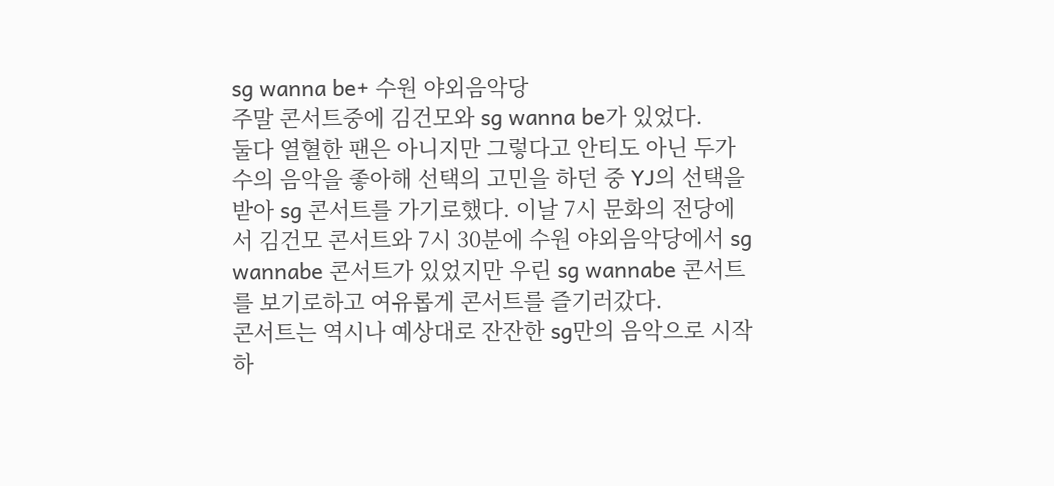sg wanna be+ 수원 야외음악당
주말 콘서트중에 김건모와 sg wanna be가 있었다.
둘다 열혈한 팬은 아니지만 그렇다고 안티도 아닌 두가수의 음악을 좋아해 선택의 고민을 하던 중 YJ의 선택을 받아 sg 콘서트를 가기로했다. 이날 7시 문화의 전당에서 김건모 콘서트와 7시 30분에 수원 야외음악당에서 sg wannabe 콘서트가 있었지만 우린 sg wannabe 콘서트를 보기로하고 여유롭게 콘서트를 즐기러갔다.
콘서트는 역시나 예상대로 잔잔한 sg만의 음악으로 시작하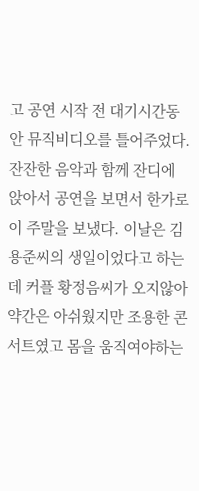고 공연 시작 전 대기시간동안 뮤직비디오를 틀어주었다. 잔잔한 음악과 함께 잔디에 앉아서 공연을 보면서 한가로이 주말을 보냈다. 이날은 김용준씨의 생일이었다고 하는데 커플 황정음씨가 오지않아 약간은 아쉬웠지만 조용한 콘서트였고 몸을 움직여야하는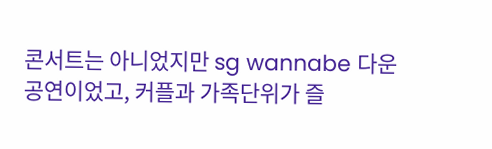콘서트는 아니었지만 sg wannabe 다운 공연이었고, 커플과 가족단위가 즐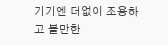기기엔 더없이 조용하고 볼만한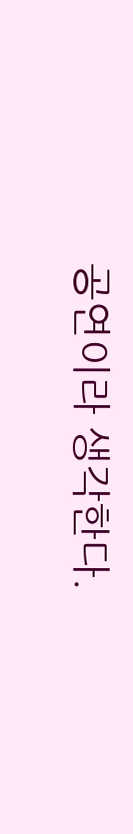공연이라 생각한다.